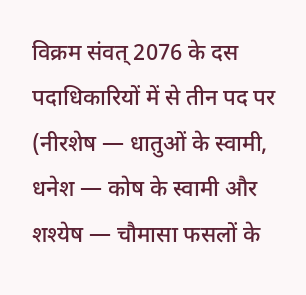विक्रम संवत् 2076 के दस पदाधिकारियों में से तीन पद पर (नीरशेष — धातुओं के स्वामी, धनेश — कोष के स्वामी और शश्येष — चौमासा फसलों के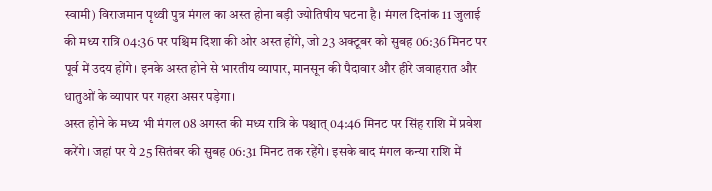स्वामी) विराजमान पृथ्वी पुत्र मंगल का अस्त होना बड़ी ज्योतिषीय घटना है। मंगल दिनांक 11 जुलाई की मध्य रात्रि 04:36 पर पश्चिम दिशा की ओर अस्त होंगे, जो 23 अक्टूबर को सुबह 06:36 मिनट पर पूर्व में उदय होंगे। इनके अस्त होने से भारतीय व्यापार, मानसून की पैदावार और हीरे जवाहरात और धातुओं के व्यापार पर गहरा असर पड़ेगा।
अस्त होने के मध्य भी मंगल 08 अगस्त की मध्य रात्रि के पश्चात् 04:46 मिनट पर सिंह राशि में प्रवेश करेंगे। जहां पर ये 25 सितंबर की सुबह 06:31 मिनट तक रहेंगे। इसके बाद मंगल कन्या राशि में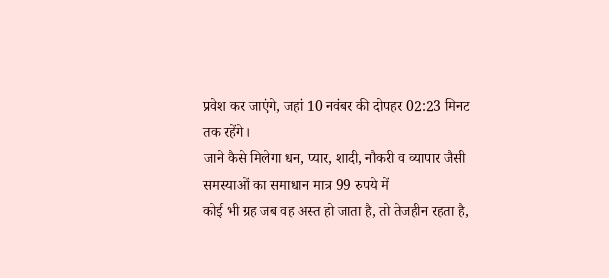प्रवेश कर जाएंगे, जहां 10 नवंबर की दोपहर 02:23 मिनट तक रहेंगे।
जाने कैसे मिलेगा धन, प्यार, शादी, नौकरी व व्यापार जैसी समस्याओं का समाधान मात्र 99 रुपये में
कोई भी ग्रह जब वह अस्त हो जाता है, तो तेजहीन रहता है,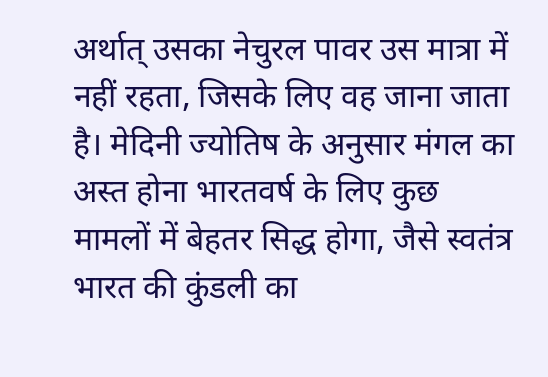अर्थात् उसका नेचुरल पावर उस मात्रा में नहीं रहता, जिसके लिए वह जाना जाता है। मेदिनी ज्योतिष के अनुसार मंगल का अस्त होना भारतवर्ष के लिए कुछ मामलों में बेहतर सिद्ध होगा, जैसे स्वतंत्र भारत की कुंडली का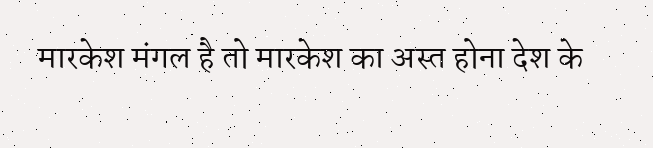मारकेश मंगल है तो मारकेश का अस्त होना देश के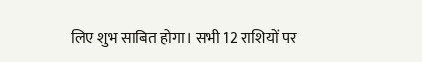लिए शुभ साबित होगा। सभी 12 राशियों पर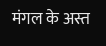मंगल के अस्त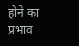होने का प्रभाव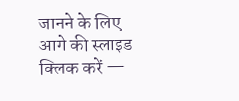जानने के लिए आगे की स्लाइड क्लिक करें —